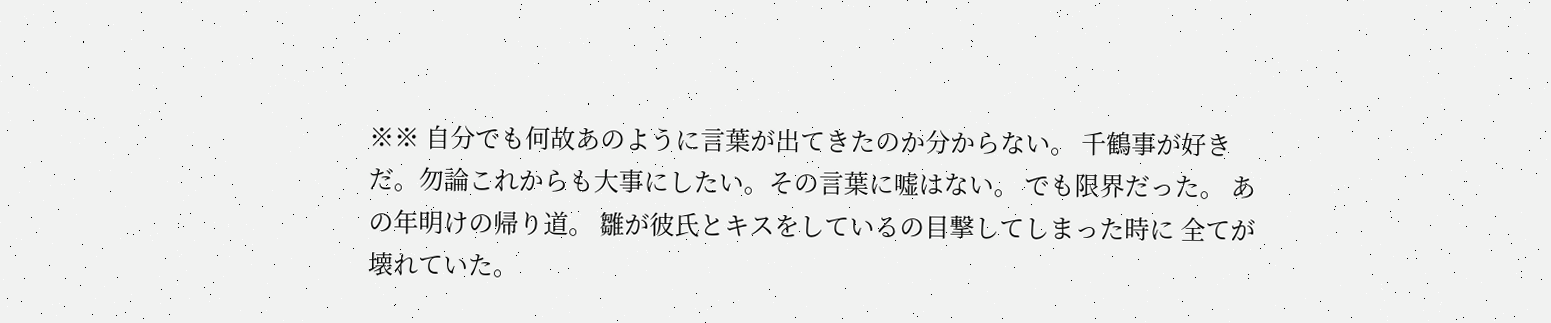※※ 自分でも何故あのように言葉が出てきたのか分からない。 千鶴事が好きだ。勿論これからも大事にしたい。その言葉に嘘はない。 でも限界だった。 あの年明けの帰り道。 雛が彼氏とキスをしているの目撃してしまった時に 全てが壊れていた。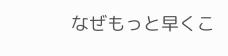なぜもっと早くこ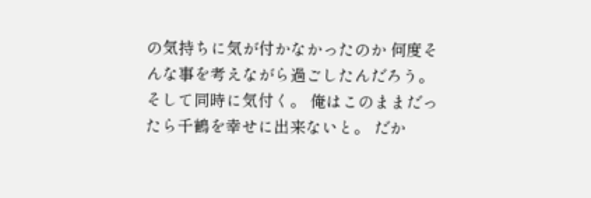の気持ちに気が付かなかったのか 何度そんな事を考えながら過ごしたんだろう。 そして同時に気付く。 俺はこのままだったら千鶴を幸せに出来ないと。 だか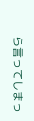ら言ってしまっ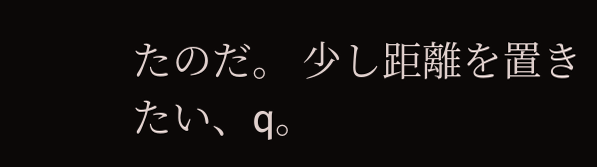たのだ。 少し距離を置きたい、q。